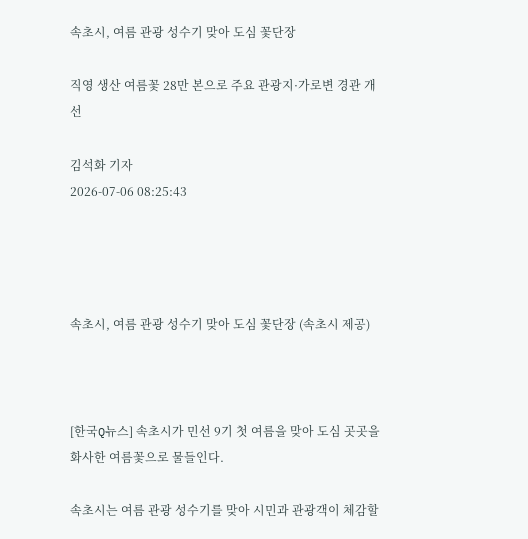속초시, 여름 관광 성수기 맞아 도심 꽃단장

직영 생산 여름꽃 28만 본으로 주요 관광지·가로변 경관 개선

김석화 기자
2026-07-06 08:25:43




속초시, 여름 관광 성수기 맞아 도심 꽃단장 (속초시 제공)



[한국Q뉴스] 속초시가 민선 9기 첫 여름을 맞아 도심 곳곳을 화사한 여름꽃으로 물들인다.

속초시는 여름 관광 성수기를 맞아 시민과 관광객이 체감할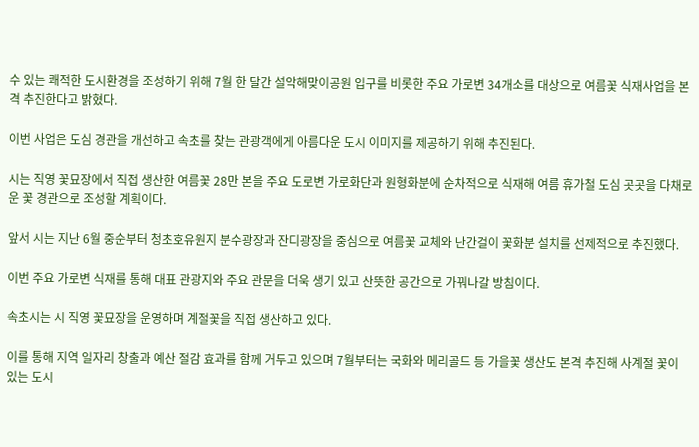수 있는 쾌적한 도시환경을 조성하기 위해 7월 한 달간 설악해맞이공원 입구를 비롯한 주요 가로변 34개소를 대상으로 여름꽃 식재사업을 본격 추진한다고 밝혔다.

이번 사업은 도심 경관을 개선하고 속초를 찾는 관광객에게 아름다운 도시 이미지를 제공하기 위해 추진된다.

시는 직영 꽃묘장에서 직접 생산한 여름꽃 28만 본을 주요 도로변 가로화단과 원형화분에 순차적으로 식재해 여름 휴가철 도심 곳곳을 다채로운 꽃 경관으로 조성할 계획이다.

앞서 시는 지난 6월 중순부터 청초호유원지 분수광장과 잔디광장을 중심으로 여름꽃 교체와 난간걸이 꽃화분 설치를 선제적으로 추진했다.

이번 주요 가로변 식재를 통해 대표 관광지와 주요 관문을 더욱 생기 있고 산뜻한 공간으로 가꿔나갈 방침이다.

속초시는 시 직영 꽃묘장을 운영하며 계절꽃을 직접 생산하고 있다.

이를 통해 지역 일자리 창출과 예산 절감 효과를 함께 거두고 있으며 7월부터는 국화와 메리골드 등 가을꽃 생산도 본격 추진해 사계절 꽃이 있는 도시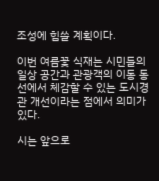조성에 힘쓸 계획이다.

이번 여름꽃 식재는 시민들의 일상 공간과 관광객의 이동 동선에서 체감할 수 있는 도시경관 개선이라는 점에서 의미가 있다.

시는 앞으로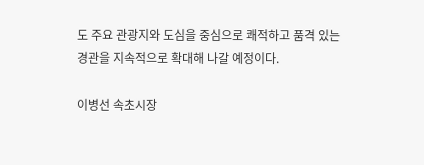도 주요 관광지와 도심을 중심으로 쾌적하고 품격 있는 경관을 지속적으로 확대해 나갈 예정이다.

이병선 속초시장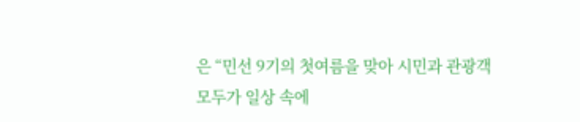은 “민선 9기의 첫여름을 맞아 시민과 관광객 모두가 일상 속에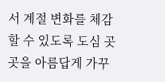서 계절 변화를 체감할 수 있도록 도심 곳곳을 아름답게 가꾸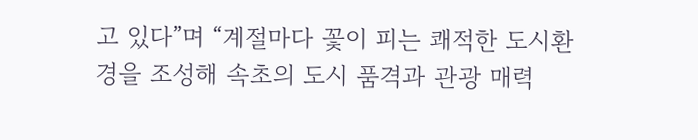고 있다”며 “계절마다 꽃이 피는 쾌적한 도시환경을 조성해 속초의 도시 품격과 관광 매력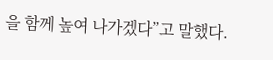을 함께 높여 나가겠다”고 말했다.